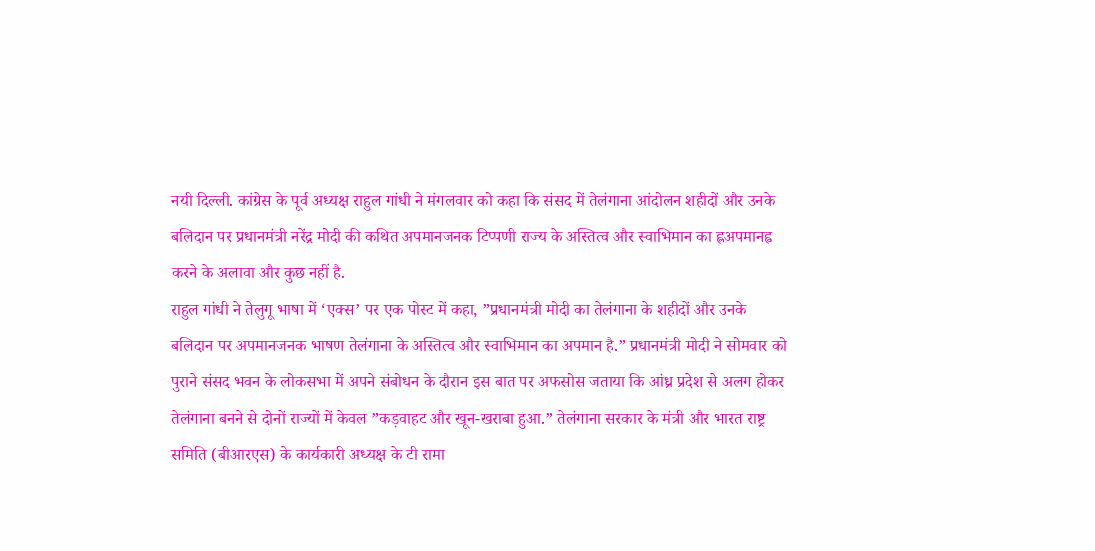नयी दिल्ली. कांग्रेस के पूर्व अध्यक्ष राहुल गांधी ने मंगलवार को कहा कि संसद में तेलंगाना आंदोलन शहीदों और उनके बलिदान पर प्रधानमंत्री नरेंद्र मोदी की कथित अपमानजनक टिप्पणी राज्य के अस्तित्व और स्वाभिमान का ह्लअपमानह्व करने के अलावा और कुछ नहीं है.
राहुल गांधी ने तेलुगू भाषा में ‘एक्स’ पर एक पोस्ट में कहा, ”प्रधानमंत्री मोदी का तेलंगाना के शहीदों और उनके बलिदान पर अपमानजनक भाषण तेलंगाना के अस्तित्व और स्वाभिमान का अपमान है.” प्रधानमंत्री मोदी ने सोमवार को पुराने संसद भवन के लोकसभा में अपने संबोधन के दौरान इस बात पर अफसोस जताया कि आंध्र प्रदेश से अलग होकर तेलंगाना बनने से दोनों राज्यों में केवल ”कड़वाहट और खून-खराबा हुआ.” तेलंगाना सरकार के मंत्री और भारत राष्ट्र समिति (बीआरएस) के कार्यकारी अध्यक्ष के टी रामा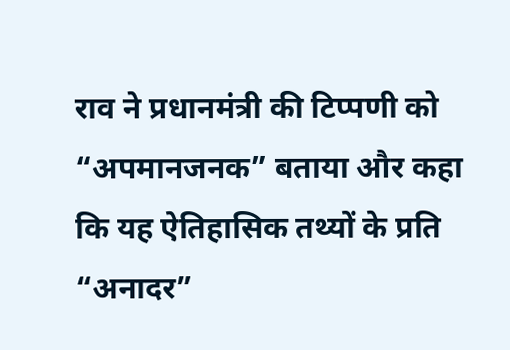राव ने प्रधानमंत्री की टिप्पणी को “अपमानजनक” बताया और कहा कि यह ऐतिहासिक तथ्यों के प्रति “अनादर”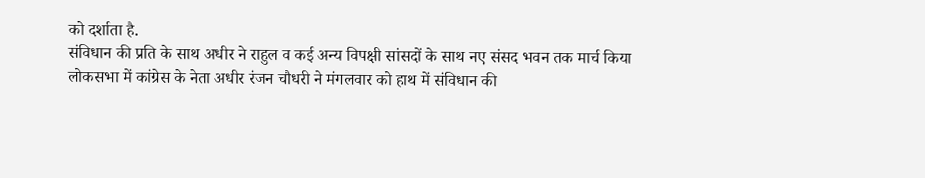को दर्शाता है.
संविधान की प्रति के साथ अधीर ने राहुल व कई अन्य विपक्षी सांसदों के साथ नए संसद भवन तक मार्च किया
लोकसभा में कांग्रेस के नेता अधीर रंजन चौधरी ने मंगलवार को हाथ में संविधान की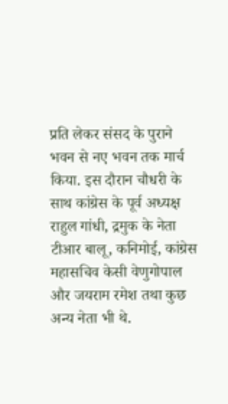प्रति लेकर संसद के पुराने भवन से नए भवन तक मार्च किया. इस दौरान चौधरी के साथ कांग्रेस के पूर्व अध्यक्ष राहुल गांधी, द्रमुक के नेता टीआर बालू, कनिमोई, कांग्रेस महासचिव केसी वेणुगोपाल और जयराम रमेश तथा कुछ अन्य नेता भी थे.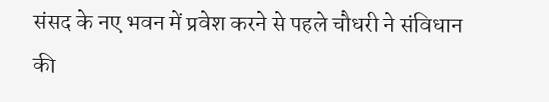संसद के नए भवन में प्रवेश करने से पहले चौधरी ने संविधान की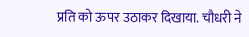प्रति को ऊपर उठाकर दिखाया. चौधरी ने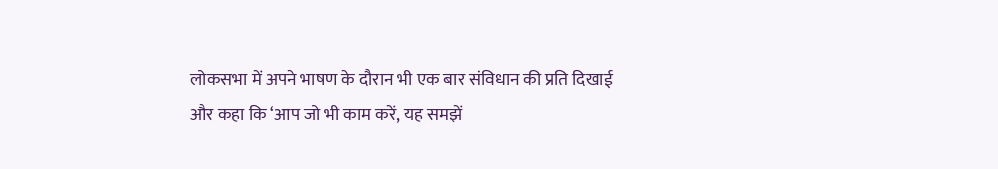लोकसभा में अपने भाषण के दौरान भी एक बार संविधान की प्रति दिखाई और कहा कि ‘आप जो भी काम करें, यह समझें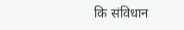कि संविधान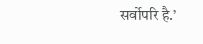सर्वोपरि है.’